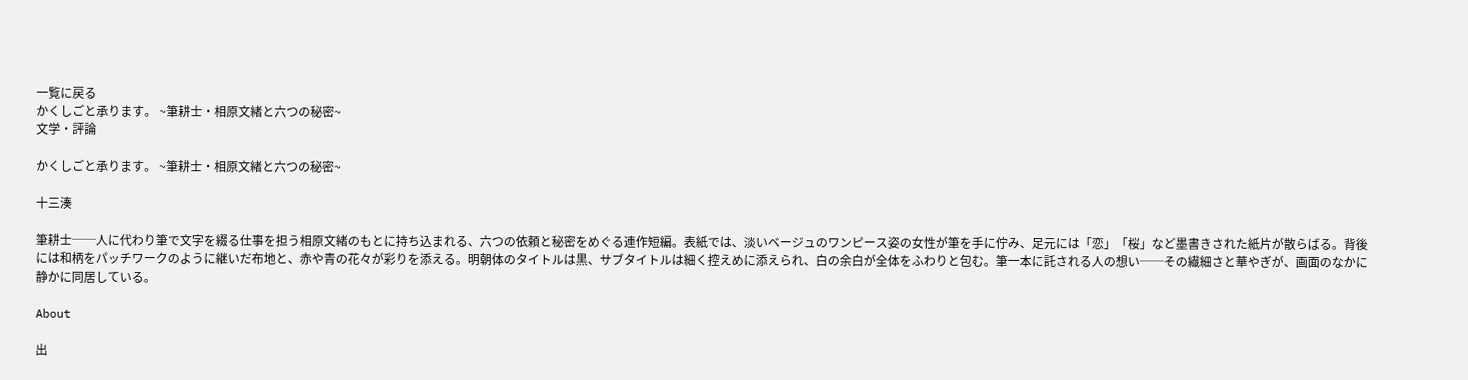一覧に戻る
かくしごと承ります。 ~筆耕士・相原文緒と六つの秘密~
文学・評論

かくしごと承ります。 ~筆耕士・相原文緒と六つの秘密~

十三湊

筆耕士──人に代わり筆で文字を綴る仕事を担う相原文緒のもとに持ち込まれる、六つの依頼と秘密をめぐる連作短編。表紙では、淡いベージュのワンピース姿の女性が筆を手に佇み、足元には「恋」「桜」など墨書きされた紙片が散らばる。背後には和柄をパッチワークのように継いだ布地と、赤や青の花々が彩りを添える。明朝体のタイトルは黒、サブタイトルは細く控えめに添えられ、白の余白が全体をふわりと包む。筆一本に託される人の想い──その繊細さと華やぎが、画面のなかに静かに同居している。

About

出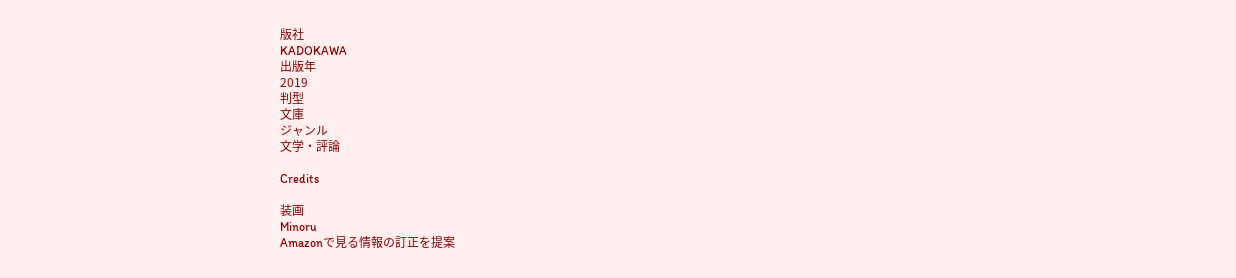版社
KADOKAWA
出版年
2019
判型
文庫
ジャンル
文学・評論

Credits

装画
Minoru
Amazonで見る情報の訂正を提案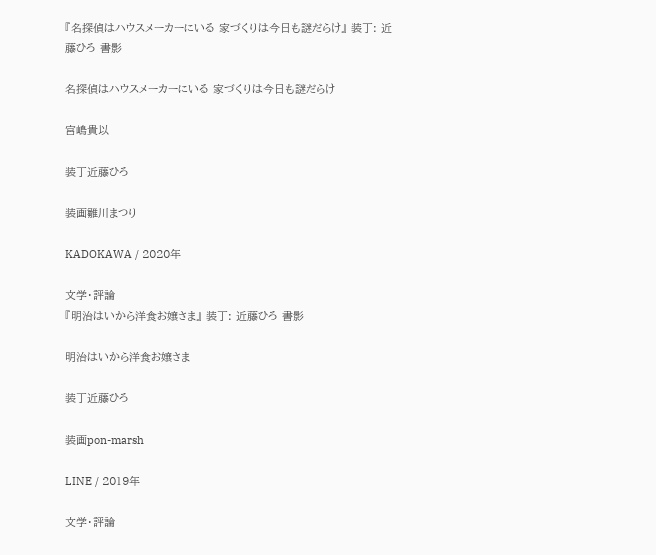『名探偵はハウスメーカーにいる 家づくりは今日も謎だらけ』 装丁: 近藤ひろ 書影

名探偵はハウスメーカーにいる 家づくりは今日も謎だらけ

宮嶋貴以

装丁近藤ひろ

装画雛川まつり

KADOKAWA / 2020年

文学・評論
『明治はいから洋食お嬢さま』 装丁: 近藤ひろ 書影

明治はいから洋食お嬢さま

装丁近藤ひろ

装画pon-marsh

LINE / 2019年

文学・評論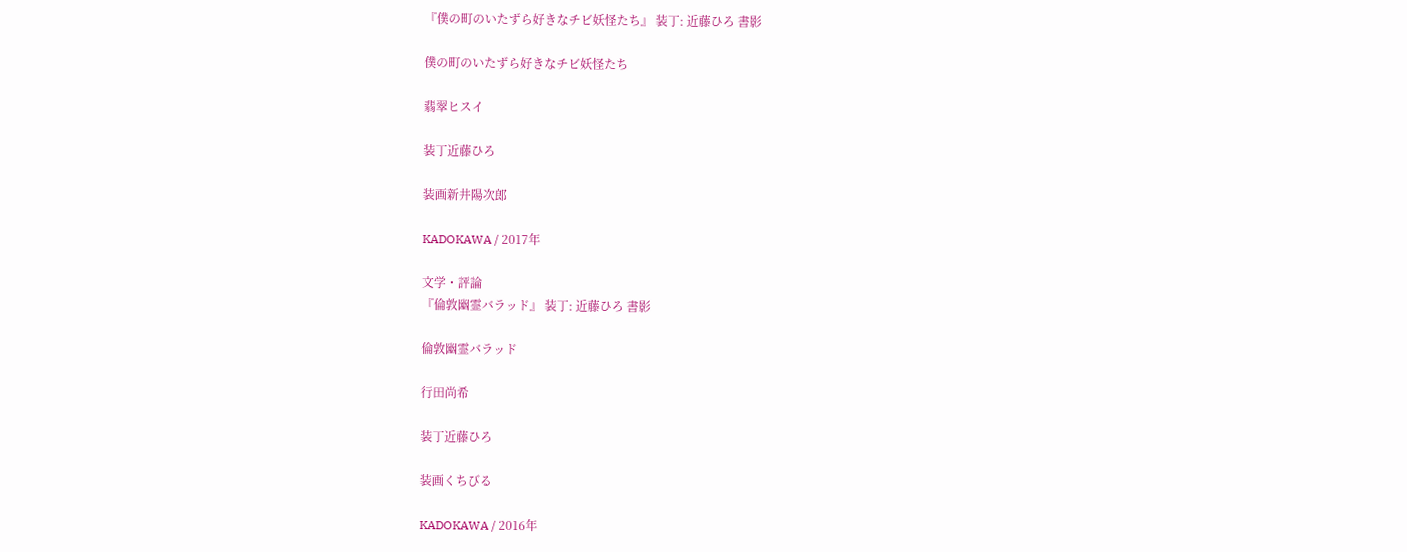『僕の町のいたずら好きなチビ妖怪たち』 装丁: 近藤ひろ 書影

僕の町のいたずら好きなチビ妖怪たち

翡翠ヒスイ

装丁近藤ひろ

装画新井陽次郎

KADOKAWA / 2017年

文学・評論
『倫敦幽霊バラッド』 装丁: 近藤ひろ 書影

倫敦幽霊バラッド

行田尚希

装丁近藤ひろ

装画くちびる

KADOKAWA / 2016年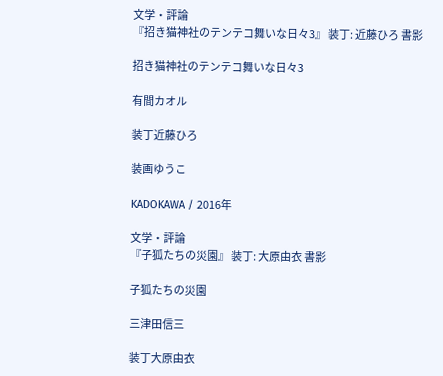文学・評論
『招き猫神社のテンテコ舞いな日々3』 装丁: 近藤ひろ 書影

招き猫神社のテンテコ舞いな日々3

有間カオル

装丁近藤ひろ

装画ゆうこ

KADOKAWA / 2016年

文学・評論
『子狐たちの災園』 装丁: 大原由衣 書影

子狐たちの災園

三津田信三

装丁大原由衣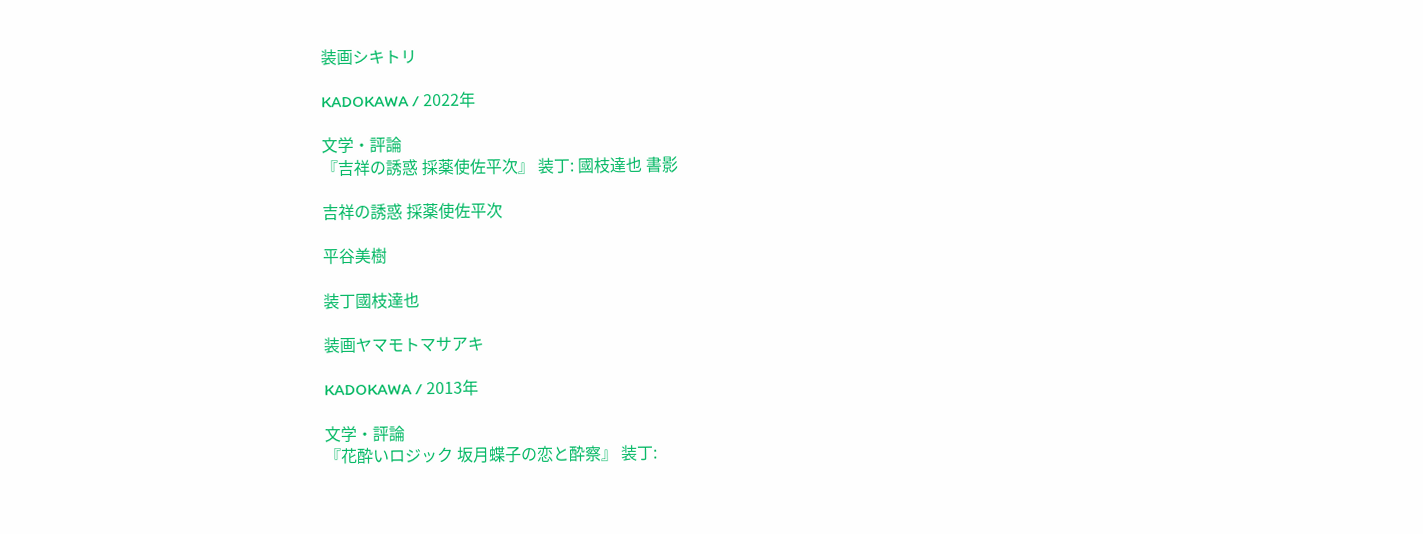装画シキトリ

KADOKAWA / 2022年

文学・評論
『吉祥の誘惑 採薬使佐平次』 装丁: 國枝達也 書影

吉祥の誘惑 採薬使佐平次

平谷美樹

装丁國枝達也

装画ヤマモトマサアキ

KADOKAWA / 2013年

文学・評論
『花酔いロジック 坂月蝶子の恋と酔察』 装丁: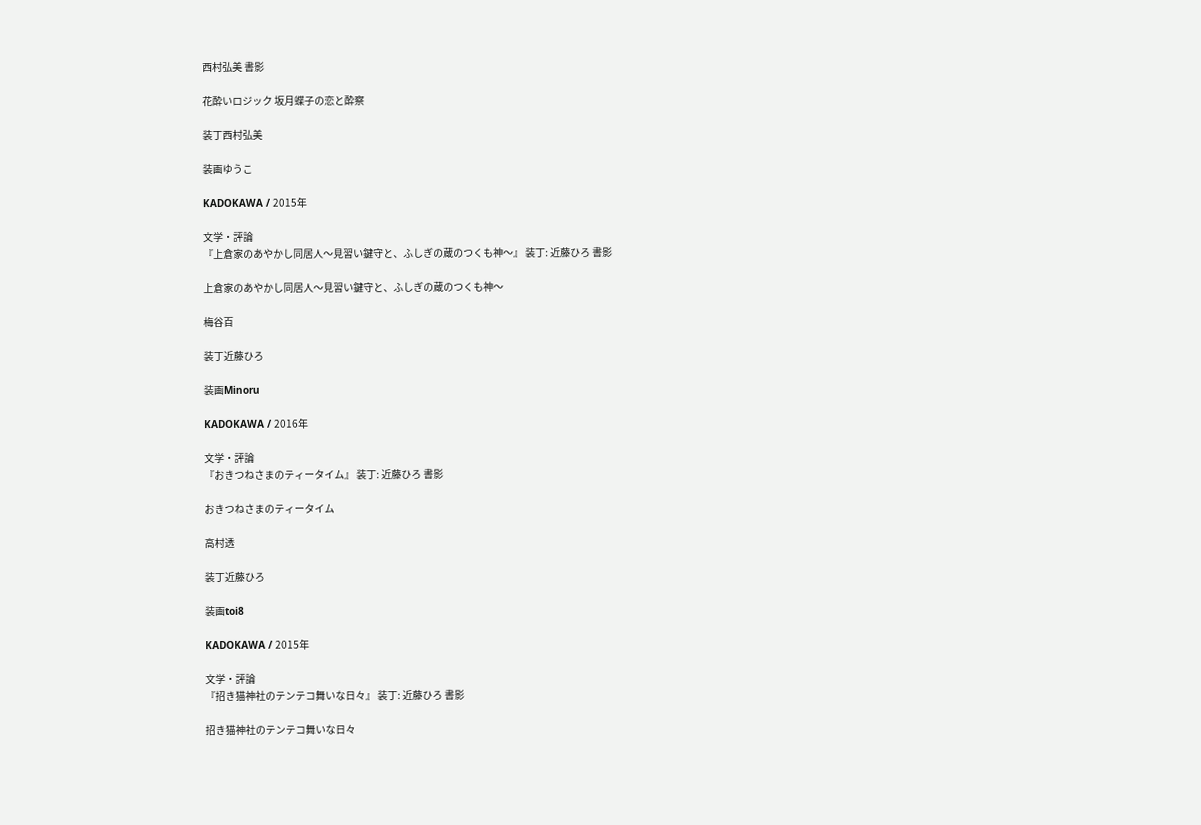西村弘美 書影

花酔いロジック 坂月蝶子の恋と酔察

装丁西村弘美

装画ゆうこ

KADOKAWA / 2015年

文学・評論
『上倉家のあやかし同居人〜見習い鍵守と、ふしぎの蔵のつくも神〜』 装丁: 近藤ひろ 書影

上倉家のあやかし同居人〜見習い鍵守と、ふしぎの蔵のつくも神〜

梅谷百

装丁近藤ひろ

装画Minoru

KADOKAWA / 2016年

文学・評論
『おきつねさまのティータイム』 装丁: 近藤ひろ 書影

おきつねさまのティータイム

高村透

装丁近藤ひろ

装画toi8

KADOKAWA / 2015年

文学・評論
『招き猫神社のテンテコ舞いな日々』 装丁: 近藤ひろ 書影

招き猫神社のテンテコ舞いな日々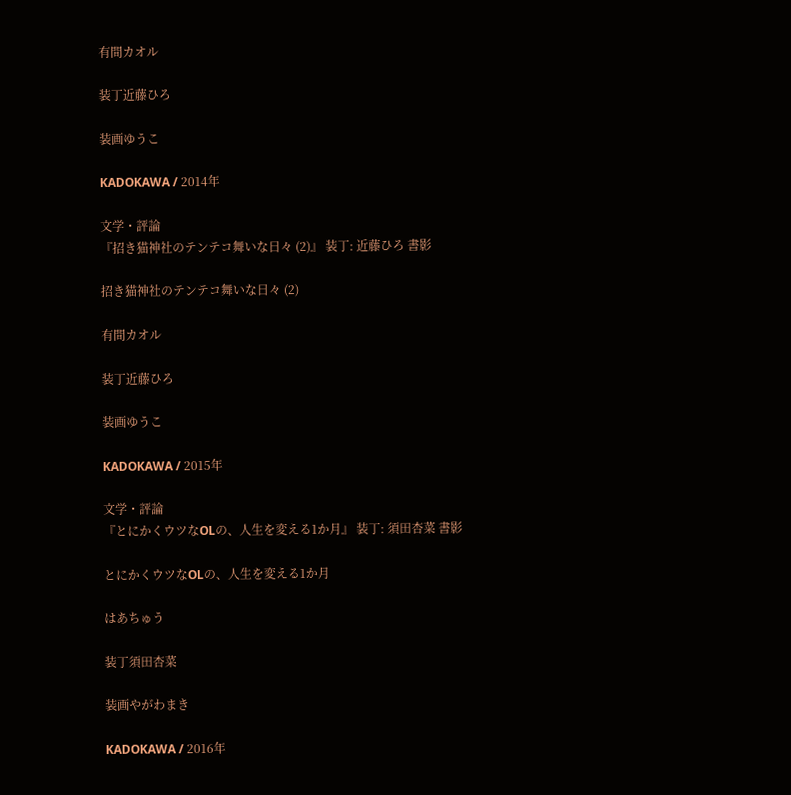有間カオル

装丁近藤ひろ

装画ゆうこ

KADOKAWA / 2014年

文学・評論
『招き猫神社のテンテコ舞いな日々 (2)』 装丁: 近藤ひろ 書影

招き猫神社のテンテコ舞いな日々 (2)

有間カオル

装丁近藤ひろ

装画ゆうこ

KADOKAWA / 2015年

文学・評論
『とにかくウツなOLの、人生を変える1か月』 装丁: 須田杏菜 書影

とにかくウツなOLの、人生を変える1か月

はあちゅう

装丁須田杏菜

装画やがわまき

KADOKAWA / 2016年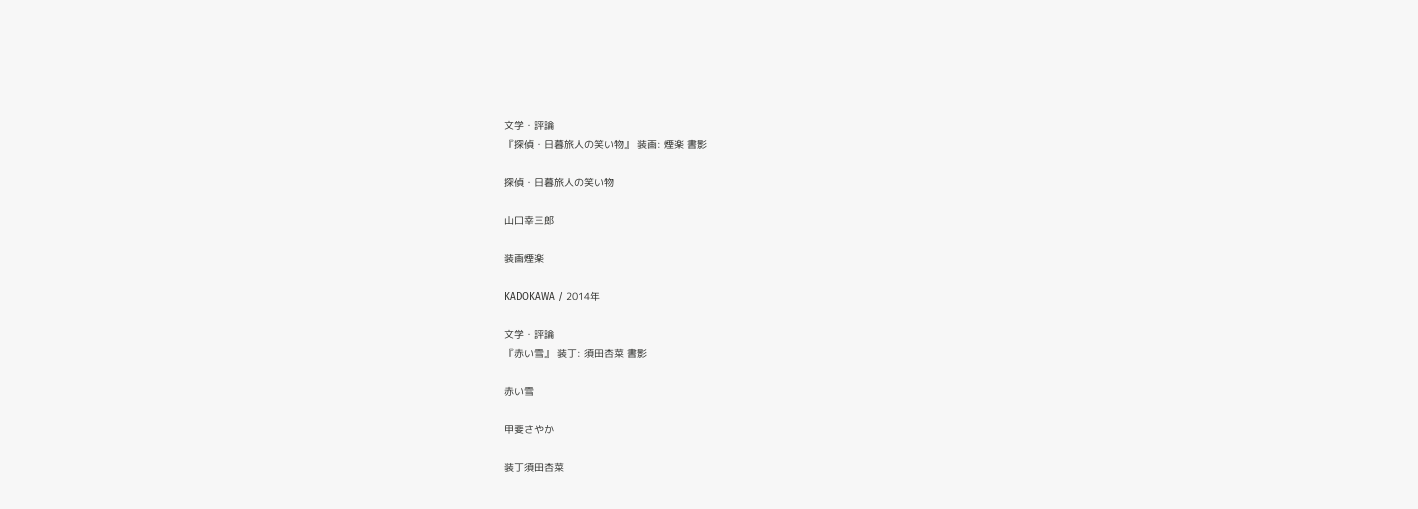文学・評論
『探偵・日暮旅人の笑い物』 装画: 煙楽 書影

探偵・日暮旅人の笑い物

山口幸三郎

装画煙楽

KADOKAWA / 2014年

文学・評論
『赤い雪』 装丁: 須田杏菜 書影

赤い雪

甲斐さやか

装丁須田杏菜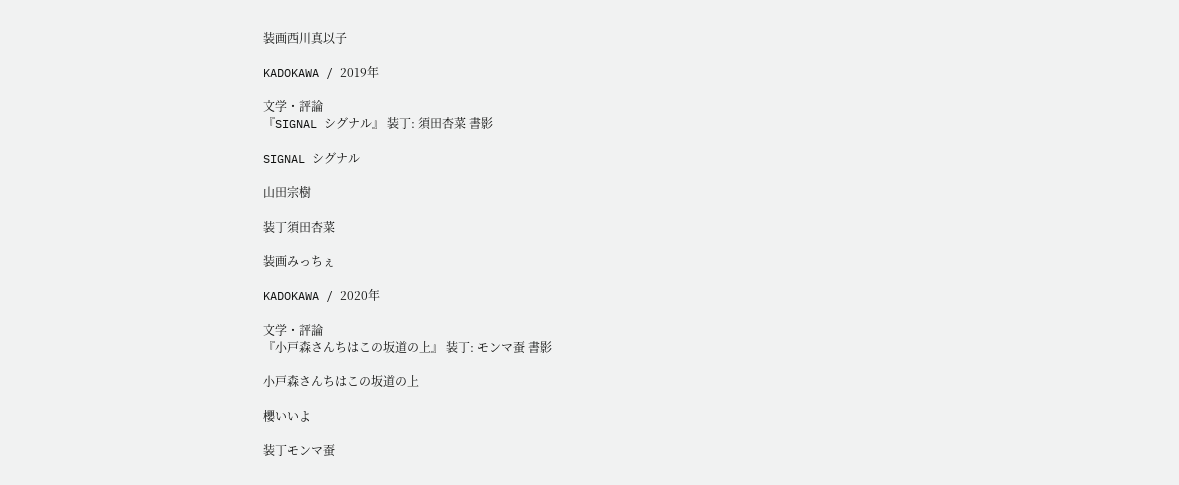装画西川真以子

KADOKAWA / 2019年

文学・評論
『SIGNAL シグナル』 装丁: 須田杏菜 書影

SIGNAL シグナル

山田宗樹

装丁須田杏菜

装画みっちぇ

KADOKAWA / 2020年

文学・評論
『小戸森さんちはこの坂道の上』 装丁: モンマ蚕 書影

小戸森さんちはこの坂道の上

櫻いいよ

装丁モンマ蚕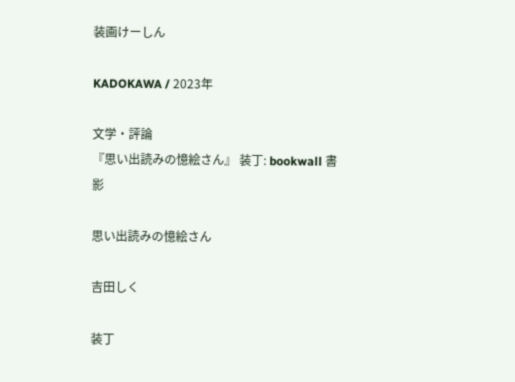装画けーしん

KADOKAWA / 2023年

文学・評論
『思い出読みの憶絵さん』 装丁: bookwall 書影

思い出読みの憶絵さん

吉田しく

装丁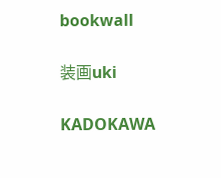bookwall

装画uki

KADOKAWA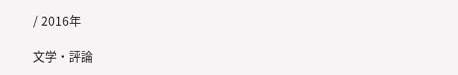/ 2016年

文学・評論